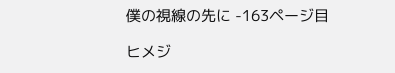僕の視線の先に -163ページ目

ヒメジ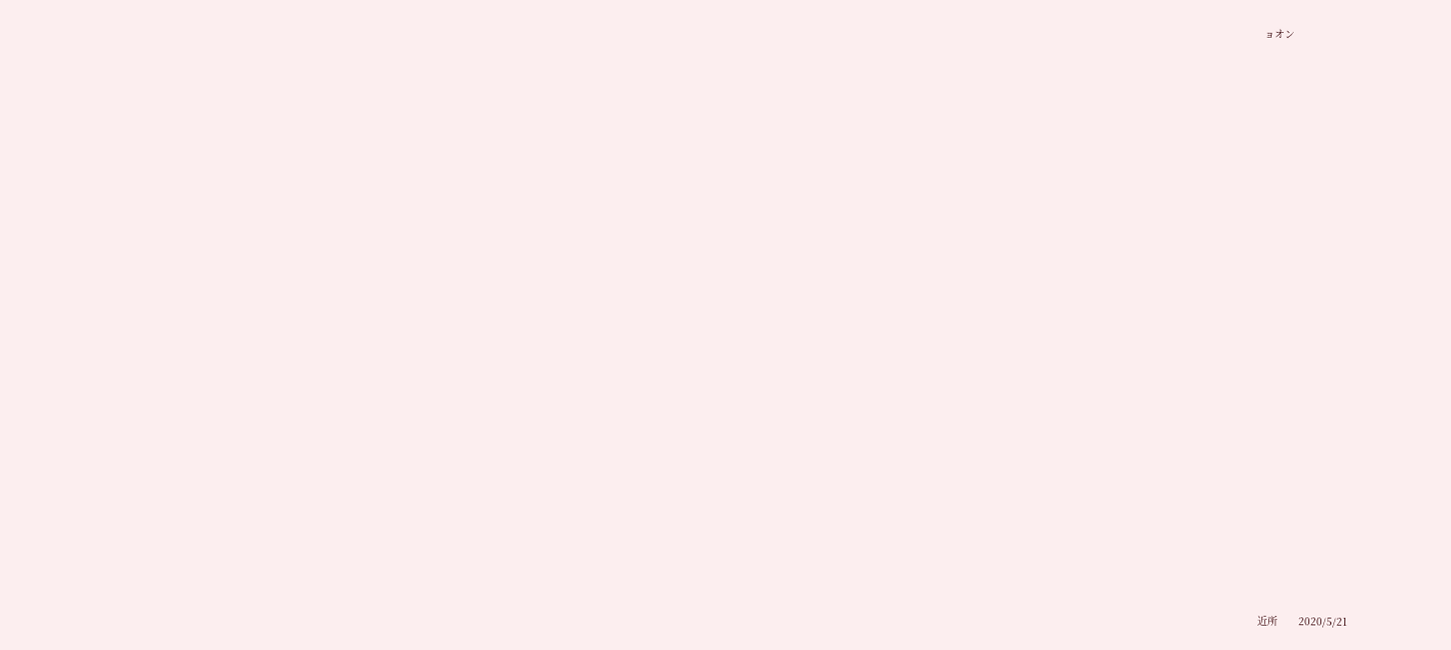ョオン



























近所       2020/5/21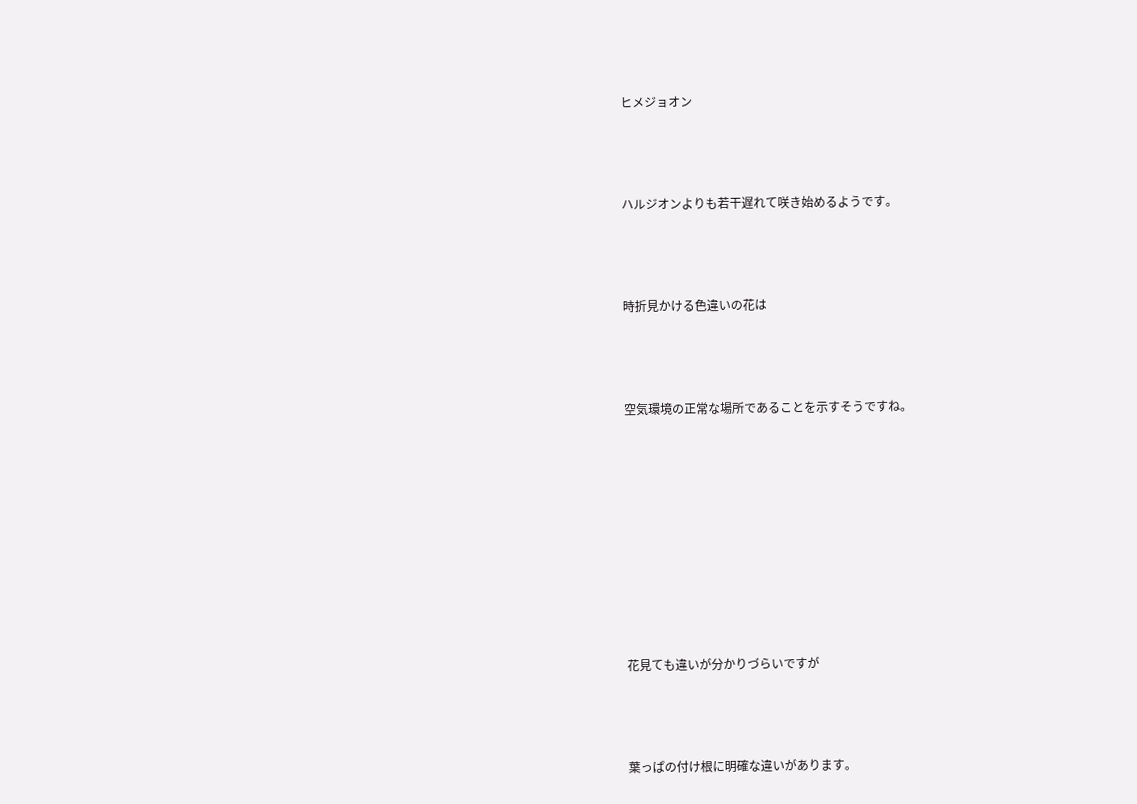ヒメジョオン



ハルジオンよりも若干遅れて咲き始めるようです。



時折見かける色違いの花は



空気環境の正常な場所であることを示すそうですね。









花見ても違いが分かりづらいですが



葉っぱの付け根に明確な違いがあります。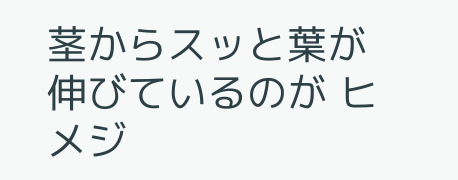茎からスッと葉が伸びているのが ヒメジ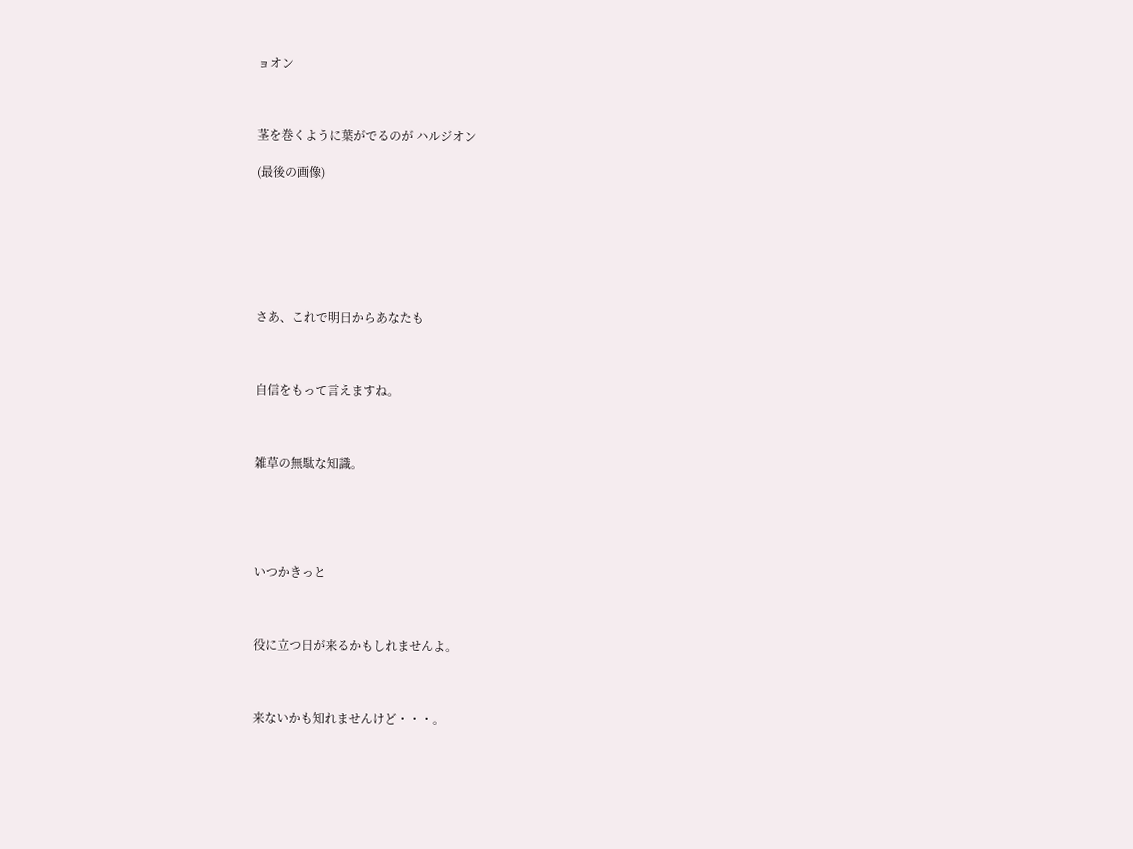ョオン



茎を巻くように葉がでるのが ハルジオン

(最後の画像)







さあ、これで明日からあなたも



自信をもって言えますね。



雑草の無駄な知識。





いつかきっと



役に立つ日が来るかもしれませんよ。



来ないかも知れませんけど・・・。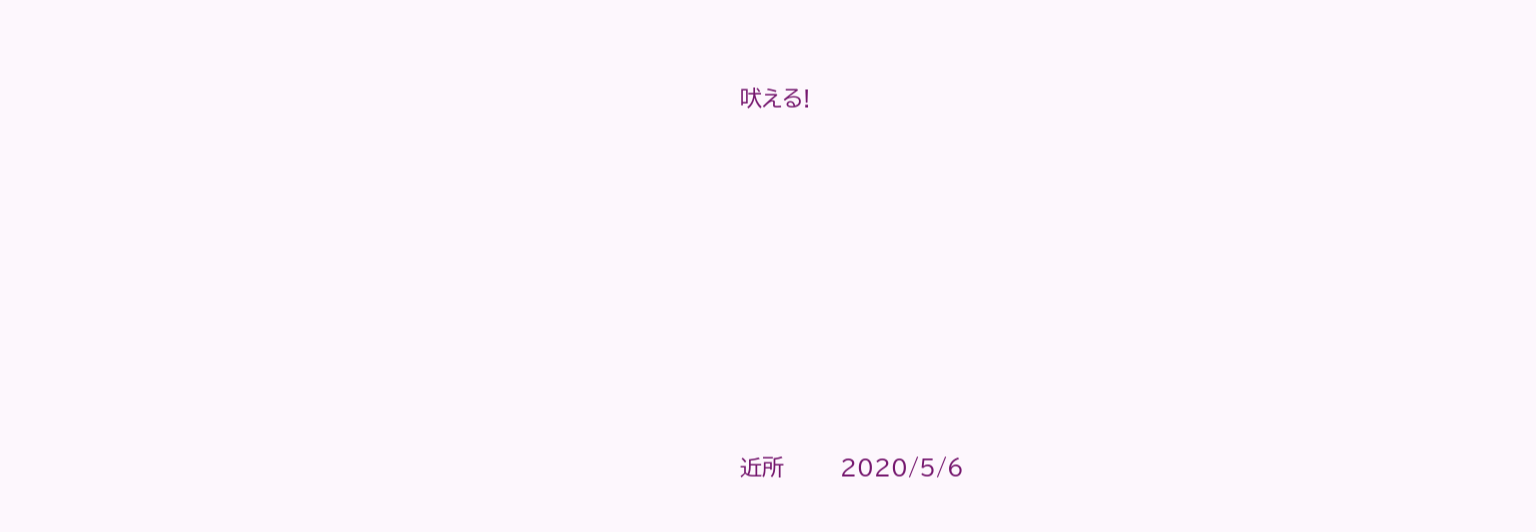吠える!











近所        2020/5/6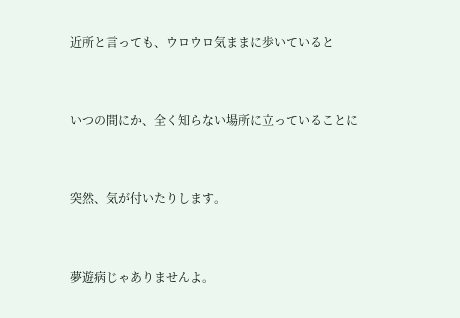近所と言っても、ウロウロ気ままに歩いていると



いつの間にか、全く知らない場所に立っていることに



突然、気が付いたりします。



夢遊病じゃありませんよ。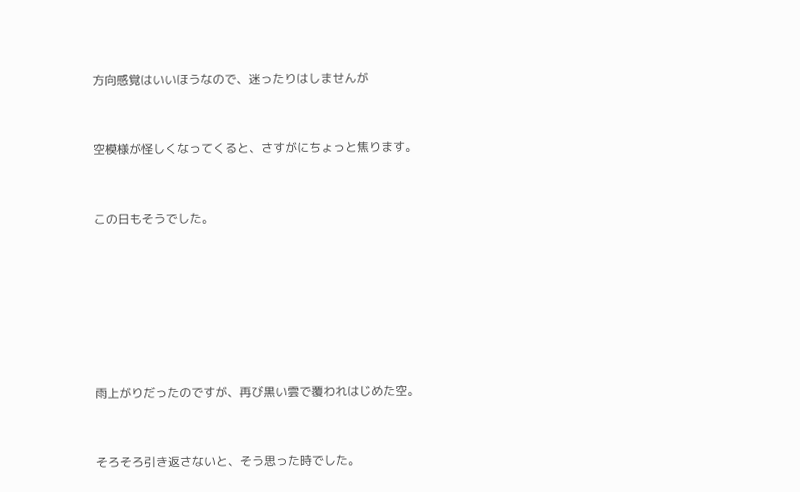方向感覚はいいほうなので、迷ったりはしませんが



空模様が怪しくなってくると、さすがにちょっと焦ります。



この日もそうでした。









雨上がりだったのですが、再び黒い雲で覆われはじめた空。



そろそろ引き返さないと、そう思った時でした。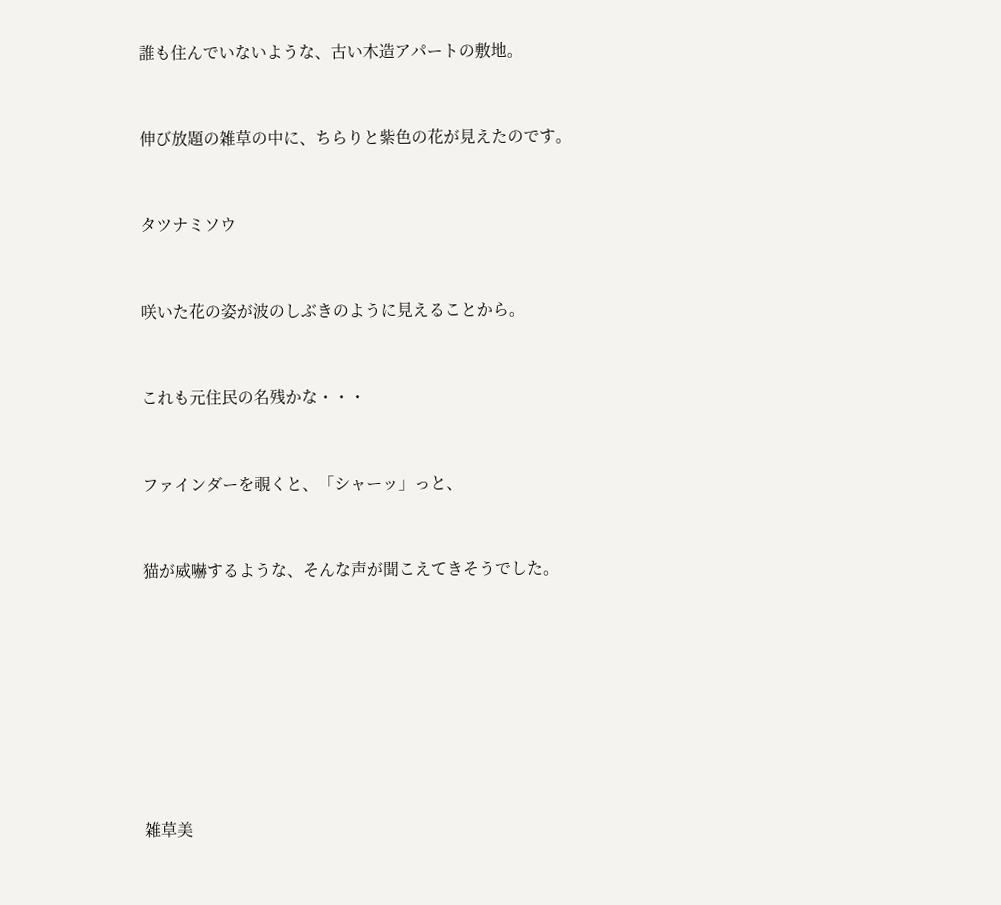誰も住んでいないような、古い木造アパートの敷地。



伸び放題の雑草の中に、ちらりと紫色の花が見えたのです。



タツナミソウ



咲いた花の姿が波のしぶきのように見えることから。



これも元住民の名残かな・・・



ファインダーを覗くと、「シャーッ」っと、



猫が威嚇するような、そんな声が聞こえてきそうでした。











雑草美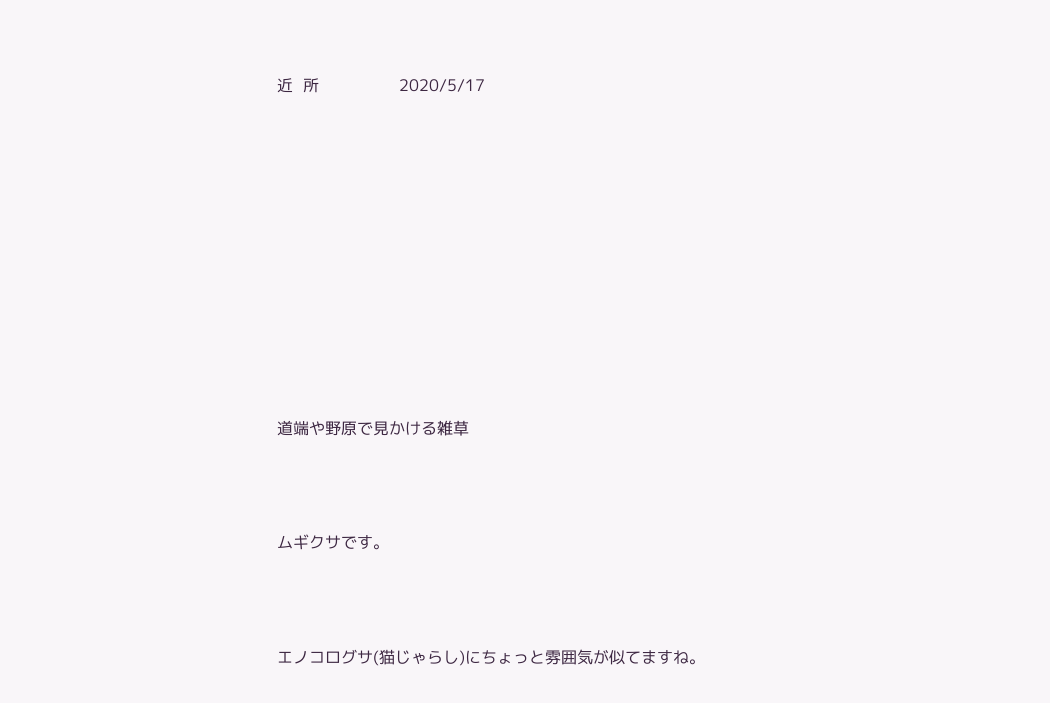近  所                2020/5/17











道端や野原で見かける雑草



ムギクサです。



エノコログサ(猫じゃらし)にちょっと雰囲気が似てますね。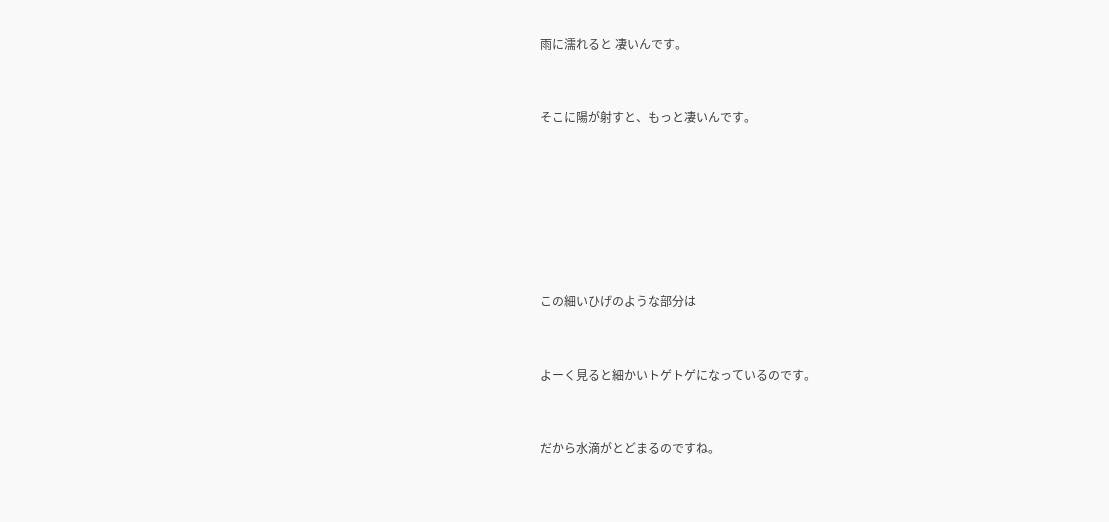雨に濡れると 凄いんです。



そこに陽が射すと、もっと凄いんです。









この細いひげのような部分は



よーく見ると細かいトゲトゲになっているのです。



だから水滴がとどまるのですね。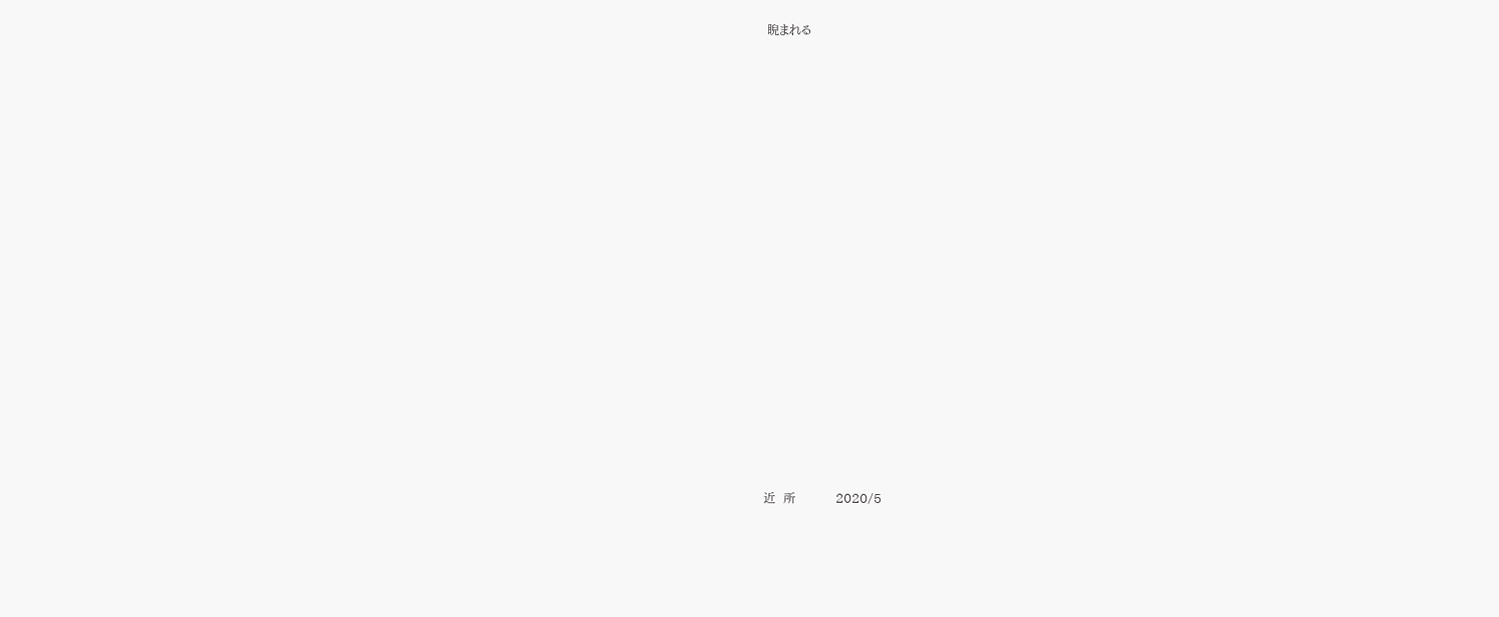睨まれる

























近  所          2020/5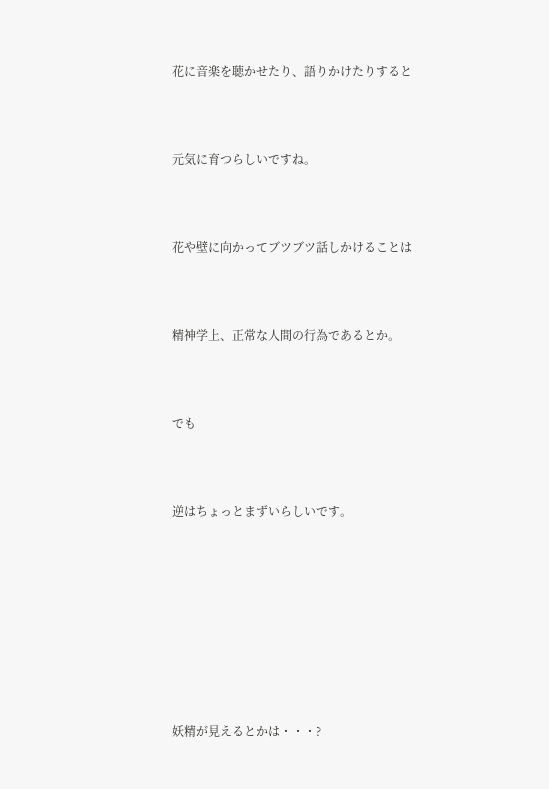花に音楽を聴かせたり、語りかけたりすると



元気に育つらしいですね。



花や壁に向かってブツブツ話しかけることは



精神学上、正常な人間の行為であるとか。



でも



逆はちょっとまずいらしいです。









妖精が見えるとかは・・・?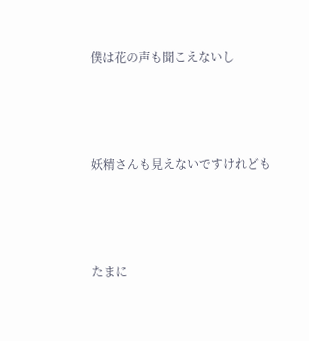僕は花の声も聞こえないし



妖精さんも見えないですけれども



たまに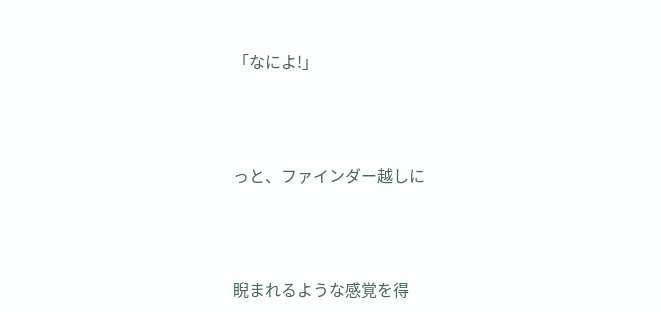「なによ!」



っと、ファインダー越しに



睨まれるような感覚を得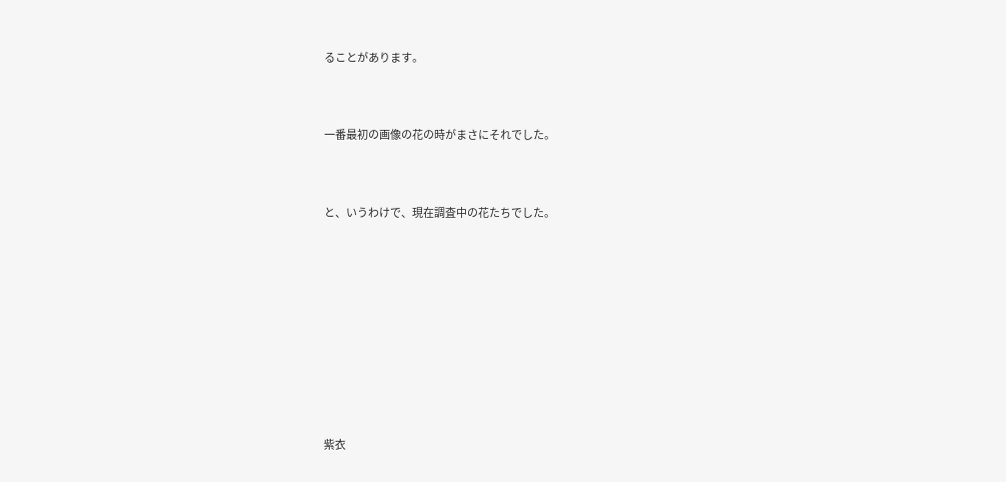ることがあります。



一番最初の画像の花の時がまさにそれでした。



と、いうわけで、現在調査中の花たちでした。











紫衣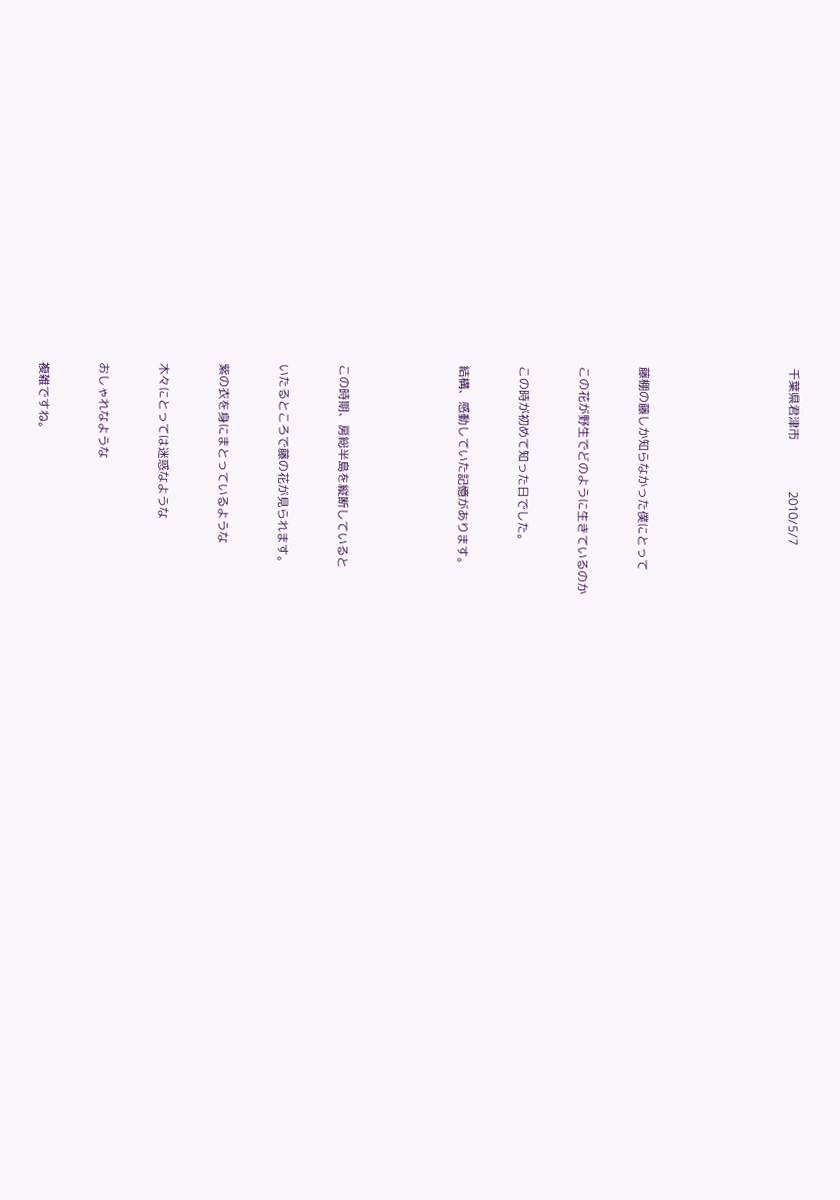千葉県君津市                 2010/5/7









藤棚の藤しか知らなかった僕にとって



この花が野生でどのように生きているのか



この時が初めて知った日でした。



結構、感動していた記憶があります。







この時期、房総半島を縦断していると



いたるところで藤の花が見られます。



紫の衣を身にまとっているような



木々にとっては迷惑なような



おしゃれなような



複雑ですね。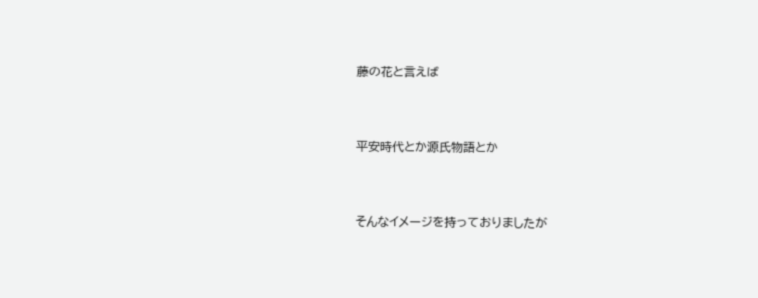藤の花と言えば



平安時代とか源氏物語とか



そんなイメージを持っておりましたが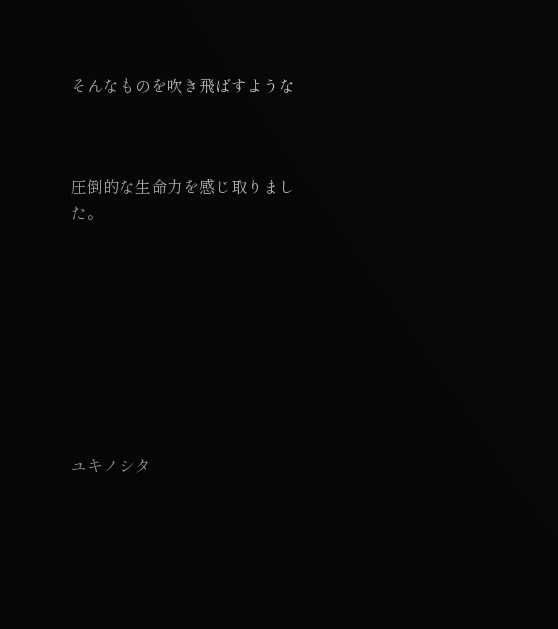そんなものを吹き飛ばすような



圧倒的な生命力を感じ取りました。









ユキノシタ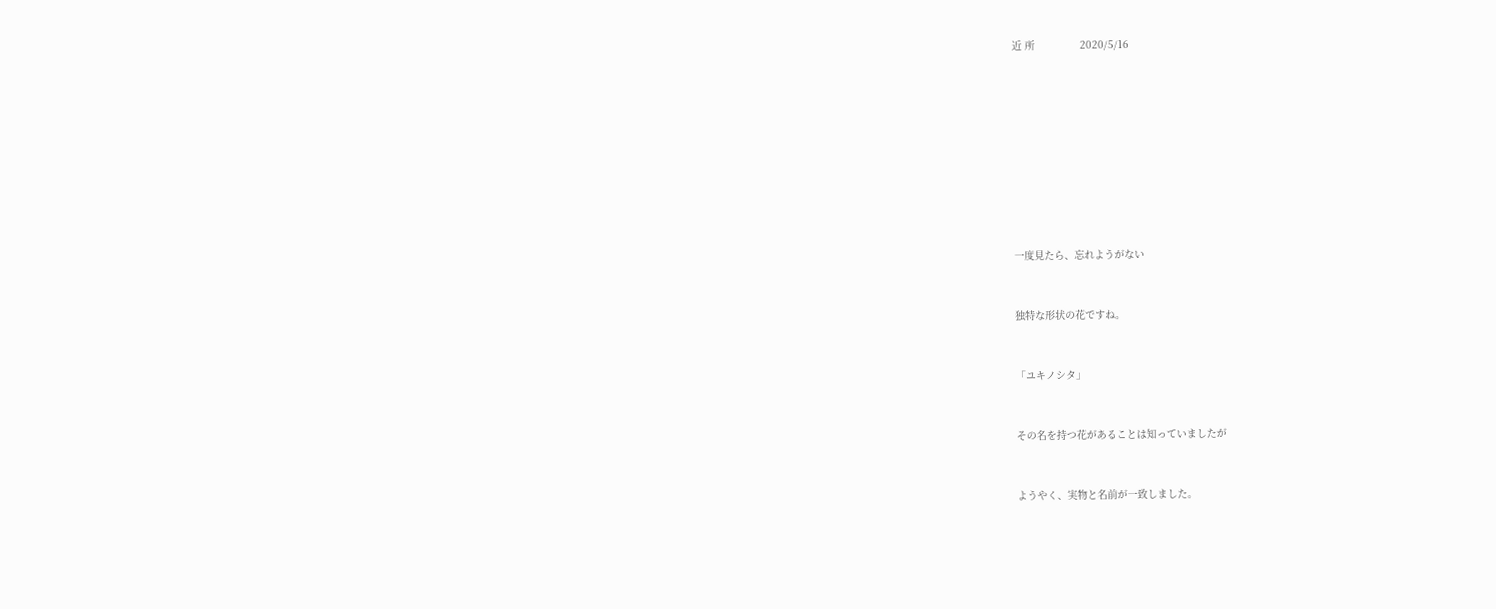近 所               2020/5/16













一度見たら、忘れようがない



独特な形状の花ですね。



「ユキノシタ」



その名を持つ花があることは知っていましたが



ようやく、実物と名前が一致しました。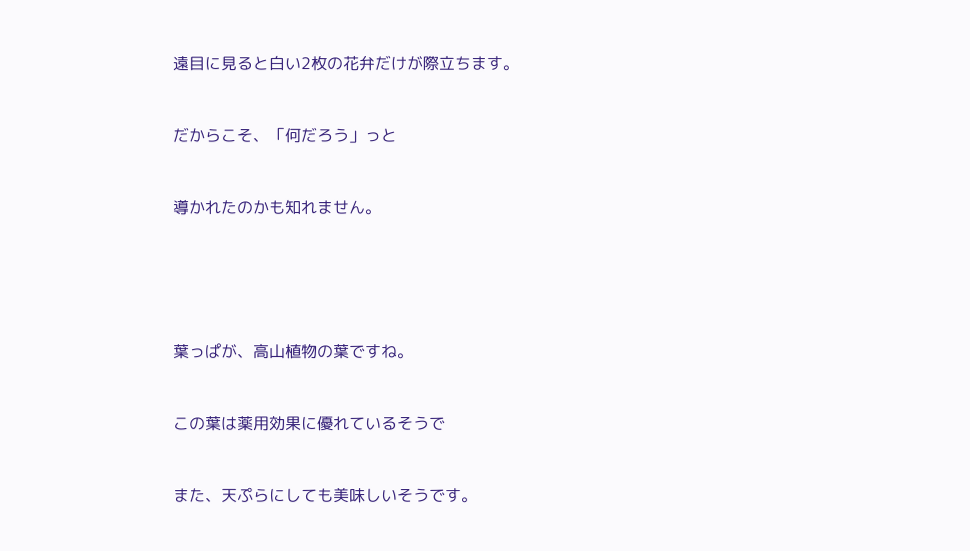遠目に見ると白い2枚の花弁だけが際立ちます。



だからこそ、「何だろう」っと



導かれたのかも知れません。







葉っぱが、高山植物の葉ですね。



この葉は薬用効果に優れているそうで



また、天ぷらにしても美味しいそうです。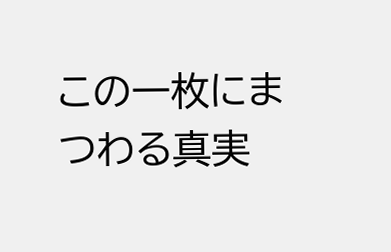この一枚にまつわる真実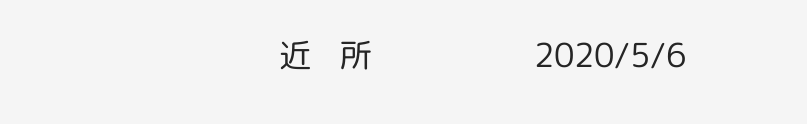近   所                  2020/5/6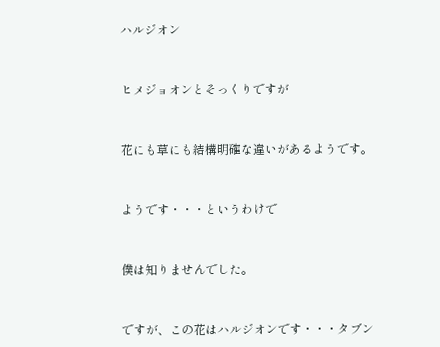ハルジオン



ヒメジョオンとそっくりですが



花にも草にも結構明確な違いがあるようです。



ようです・・・というわけで



僕は知りませんでした。



ですが、この花はハルジオンです・・・タブン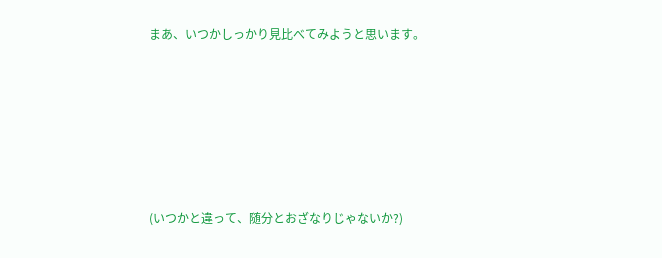まあ、いつかしっかり見比べてみようと思います。







(いつかと違って、随分とおざなりじゃないか?)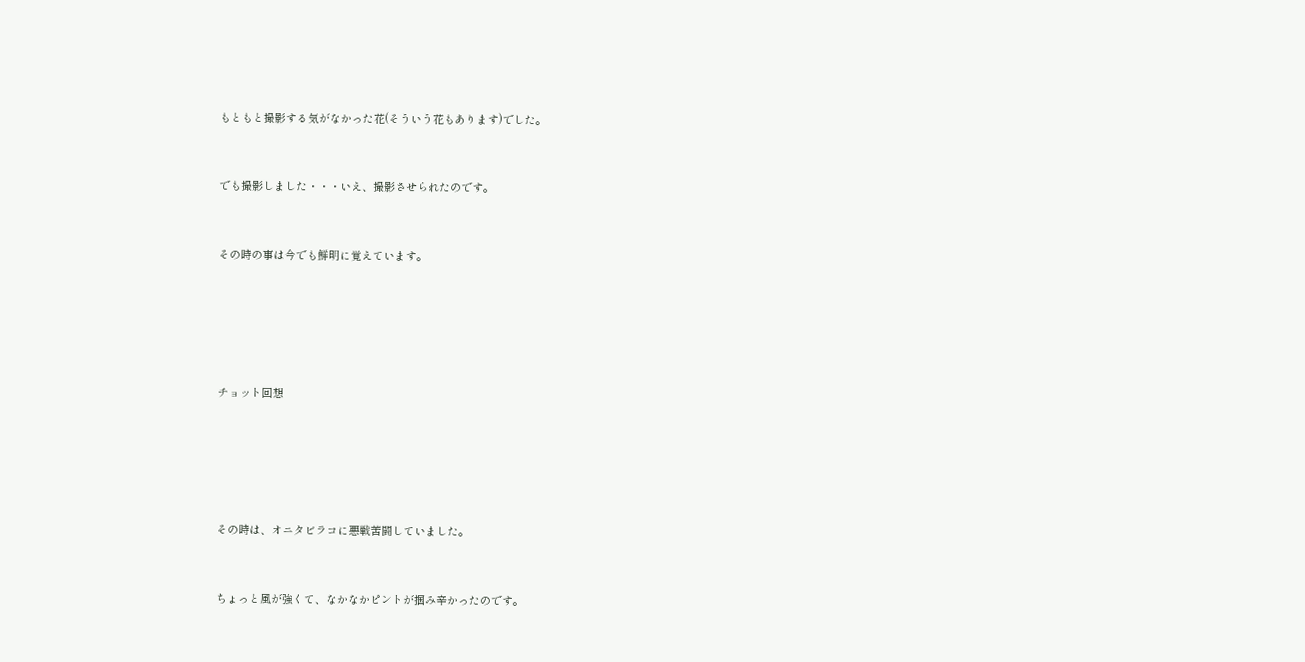もともと撮影する気がなかった花(そういう花もあります)でした。



でも撮影しました・・・いえ、撮影させられたのです。



その時の事は今でも鮮明に覚えています。







チョット回想







その時は、オニタビラコに悪戦苦闘していました。



ちょっと風が強くて、なかなかピントが掴み辛かったのです。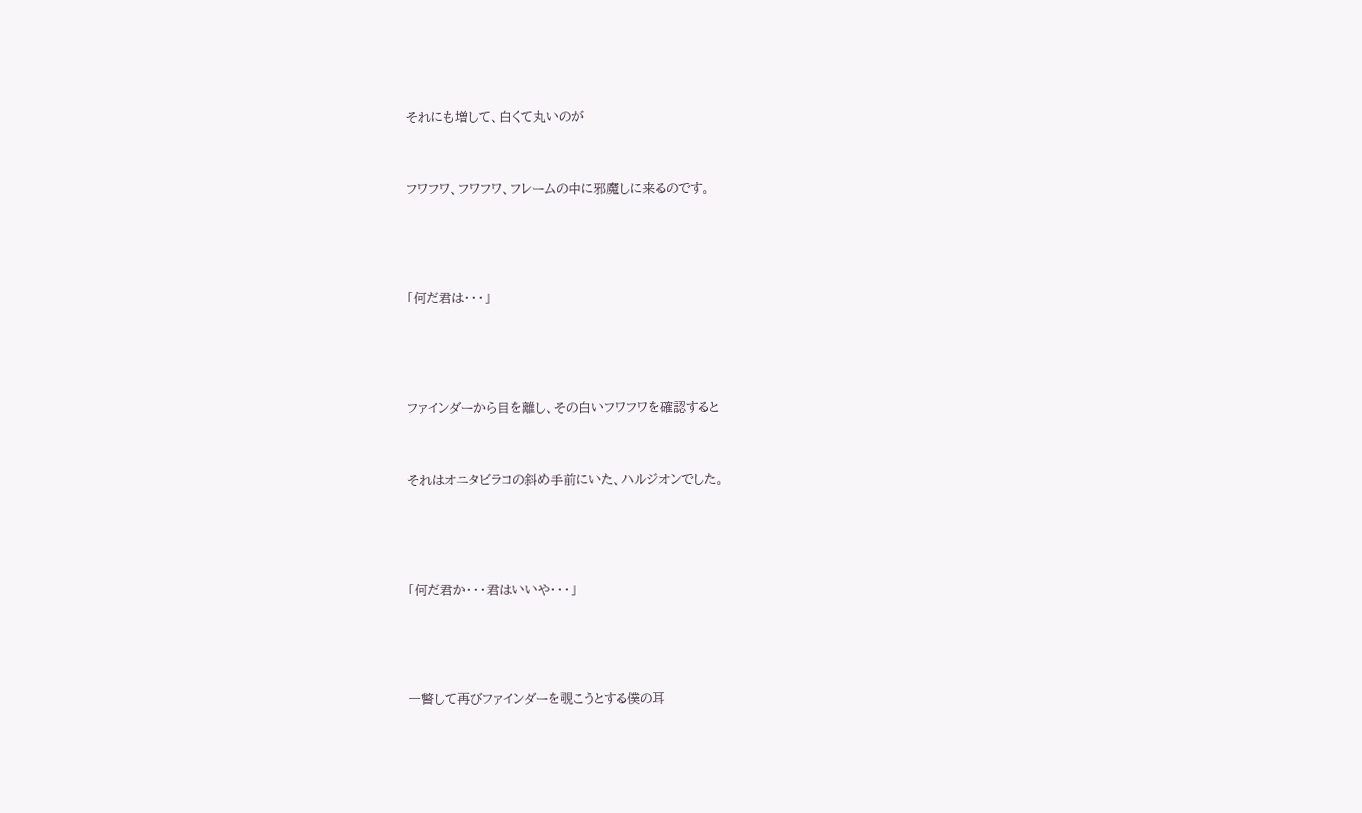それにも増して、白くて丸いのが



フワフワ、フワフワ、フレームの中に邪魔しに来るのです。





「何だ君は・・・」





ファインダーから目を離し、その白いフワフワを確認すると



それはオニタビラコの斜め手前にいた、ハルジオンでした。





「何だ君か・・・君はいいや・・・」





一瞥して再びファインダーを覗こうとする僕の耳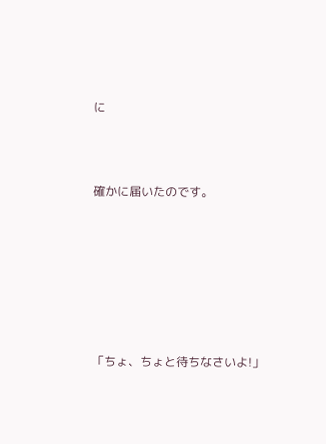に



確かに届いたのです。







「ちょ、ちょと待ちなさいよ!」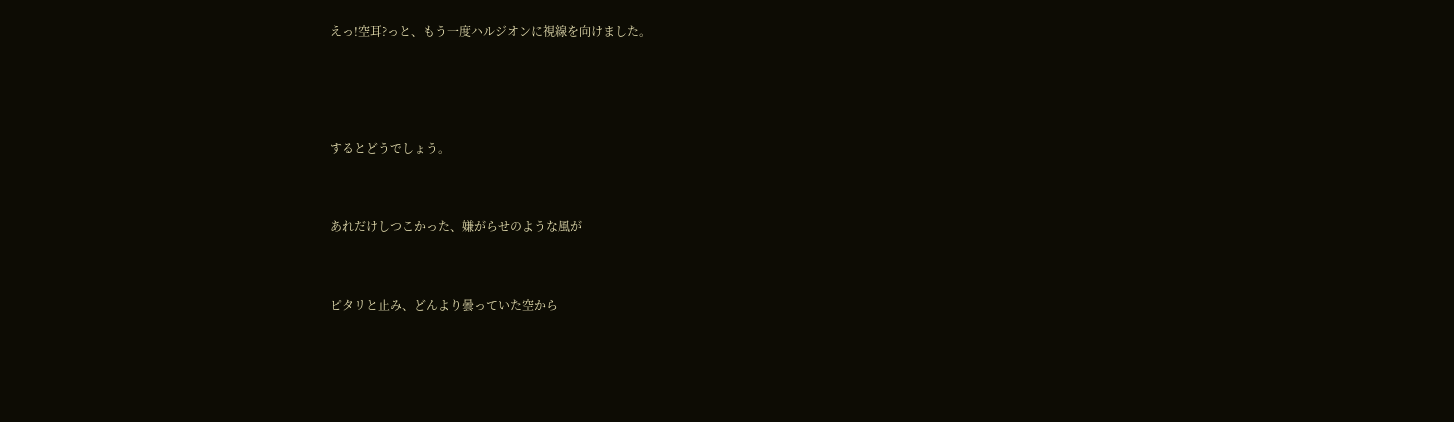えっ!空耳?っと、もう一度ハルジオンに視線を向けました。





するとどうでしょう。



あれだけしつこかった、嫌がらせのような風が



ピタリと止み、どんより曇っていた空から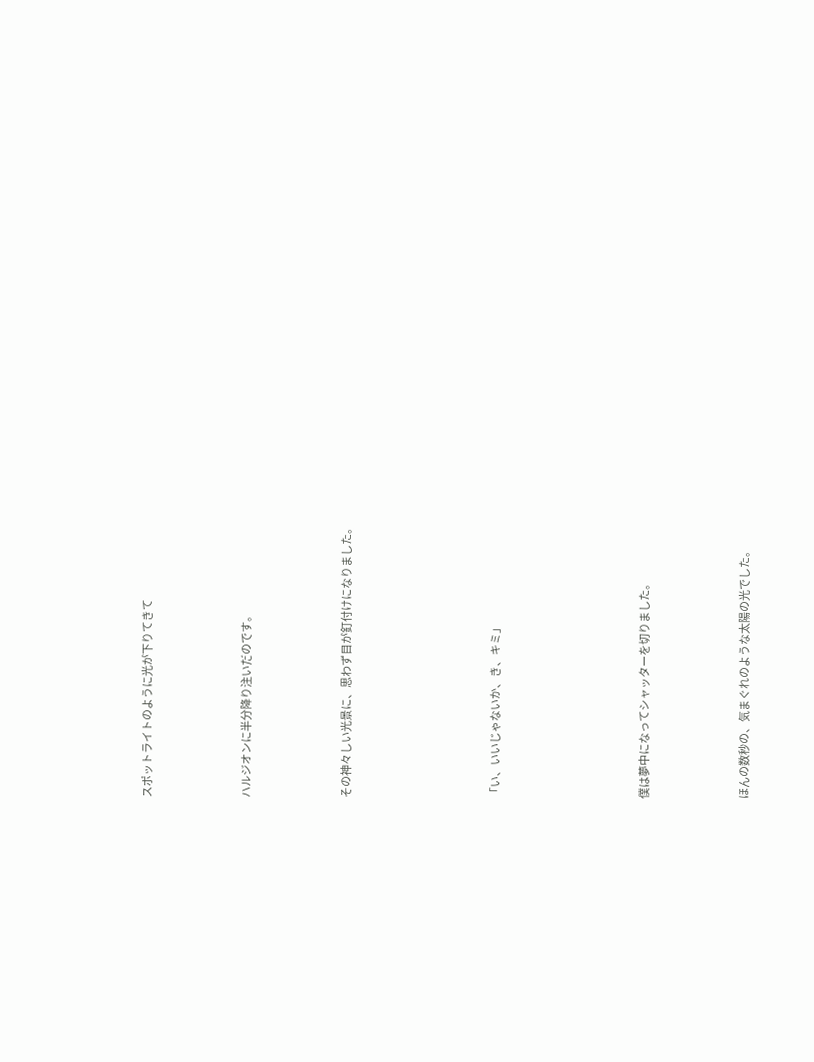スポットライトのように光が下りてきて



ハルジオンに半分降り注いだのです。



その神々しい光景に、思わず目が釘付けになりました。





「い、いいじゃないか、き、キミ」





僕は夢中になってシャッターを切りました。



ほんの数秒の、気まぐれのような太陽の光でした。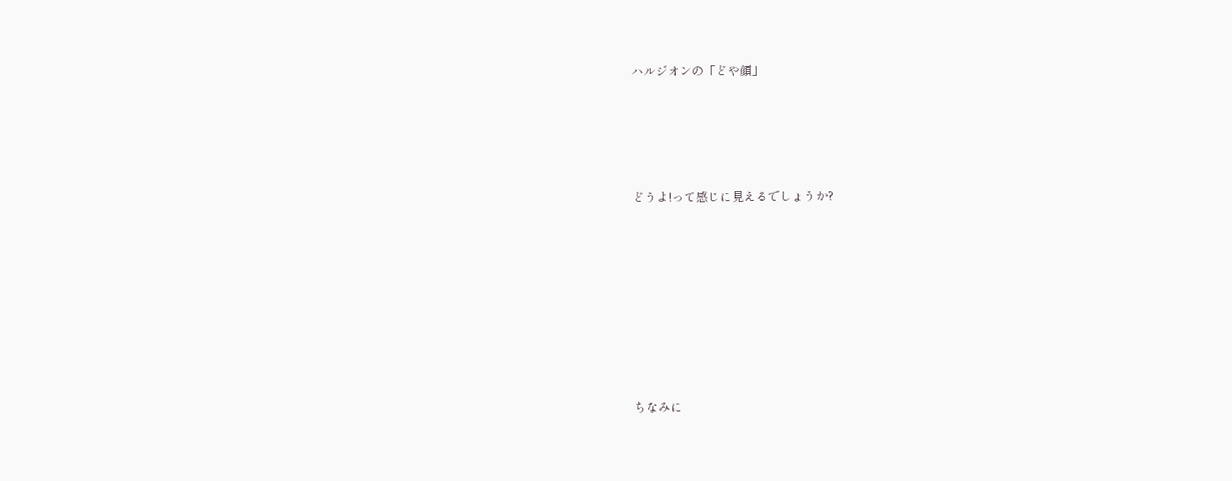ハルジオンの「どや顔」





どうよ!って感じに見えるでしょうか?









ちなみに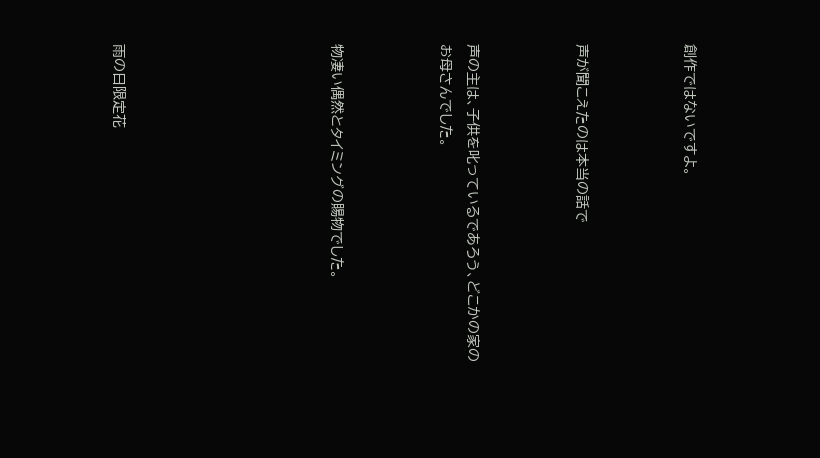創作ではないですよ。



声が聞こえたのは本当の話で



声の主は、子供を叱っているであろう、どこかの家のお母さんでした。



物凄い偶然とタイミングの賜物でした。







雨の日限定花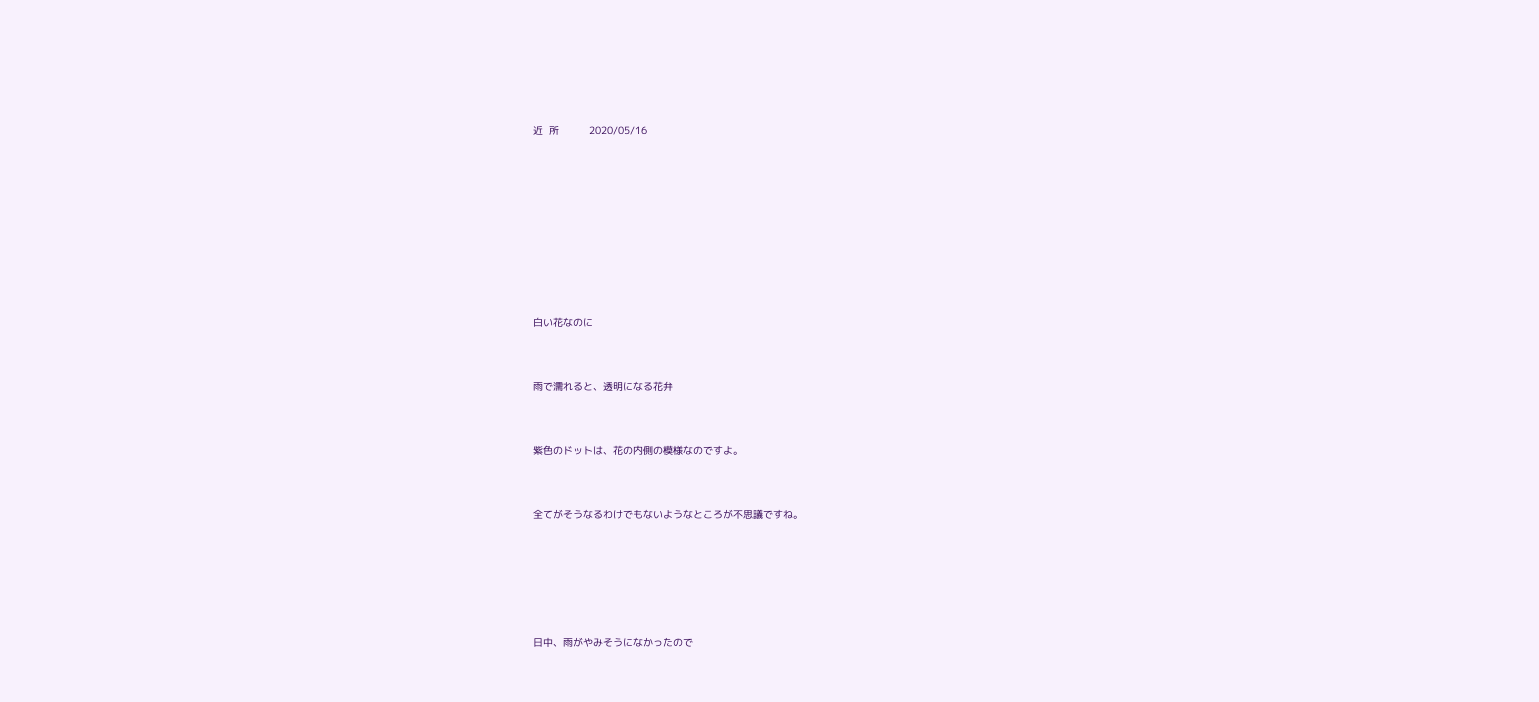近  所          2020/05/16











白い花なのに



雨で濡れると、透明になる花弁



紫色のドットは、花の内側の模様なのですよ。



全てがそうなるわけでもないようなところが不思議ですね。







日中、雨がやみそうになかったので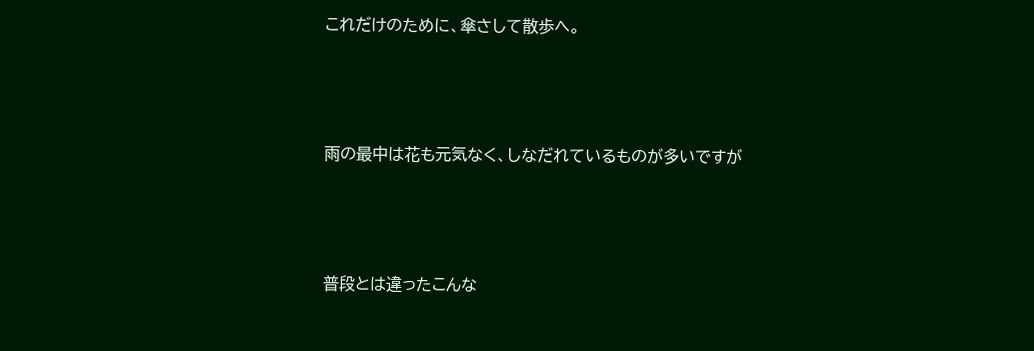これだけのために、傘さして散歩へ。



雨の最中は花も元気なく、しなだれているものが多いですが



普段とは違ったこんな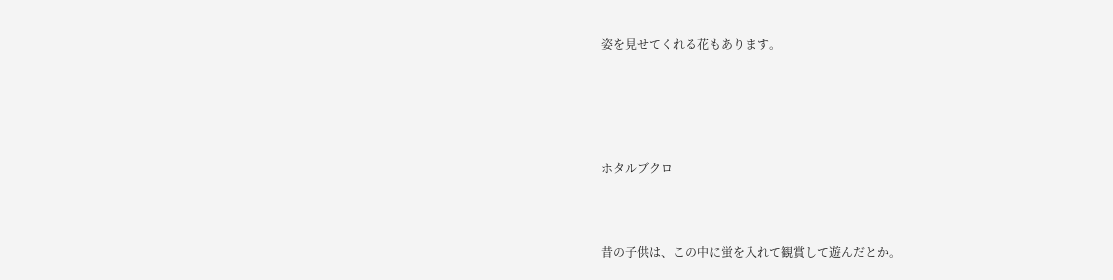姿を見せてくれる花もあります。





ホタルブクロ



昔の子供は、この中に蛍を入れて観賞して遊んだとか。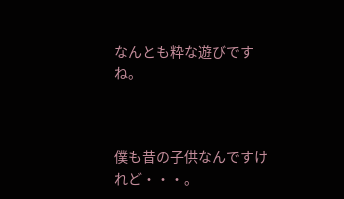なんとも粋な遊びですね。



僕も昔の子供なんですけれど・・・。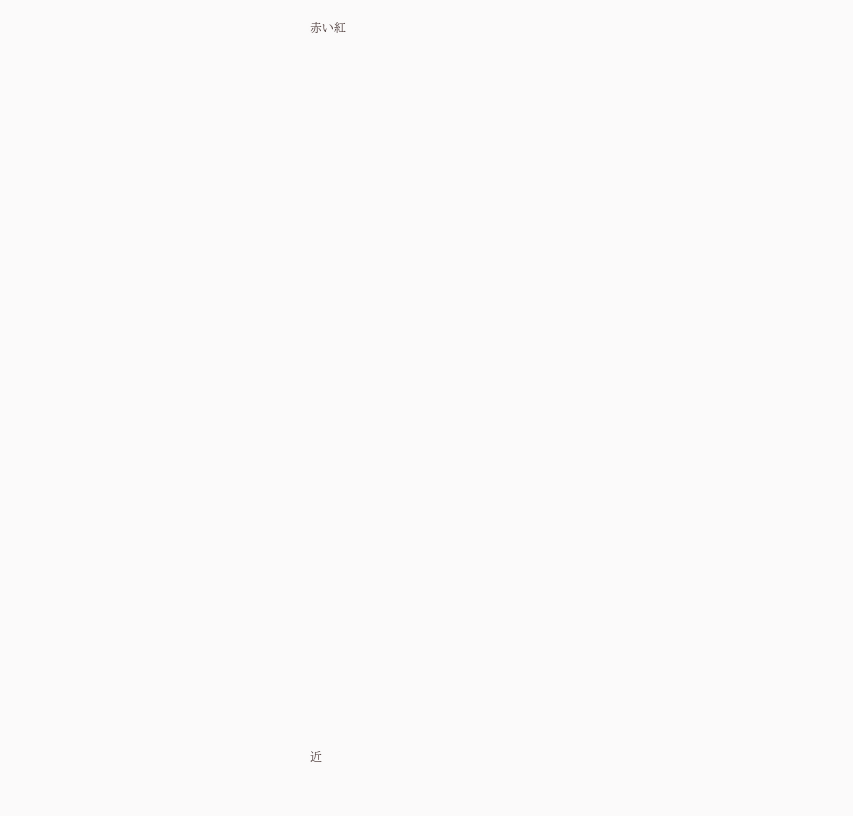赤い紅































近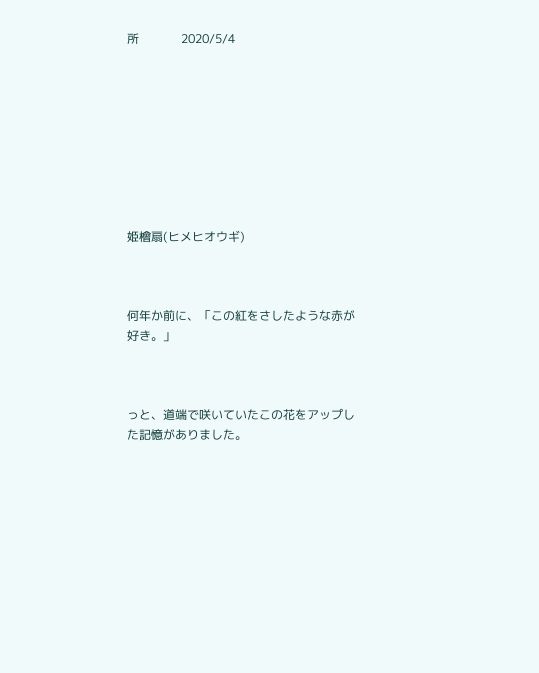所              2020/5/4









姫檜扇(ヒメヒオウギ)



何年か前に、「この紅をさしたような赤が好き。」



っと、道端で咲いていたこの花をアップした記憶がありました。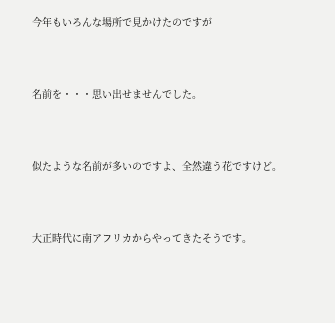今年もいろんな場所で見かけたのですが



名前を・・・思い出せませんでした。



似たような名前が多いのですよ、全然違う花ですけど。



大正時代に南アフリカからやってきたそうです。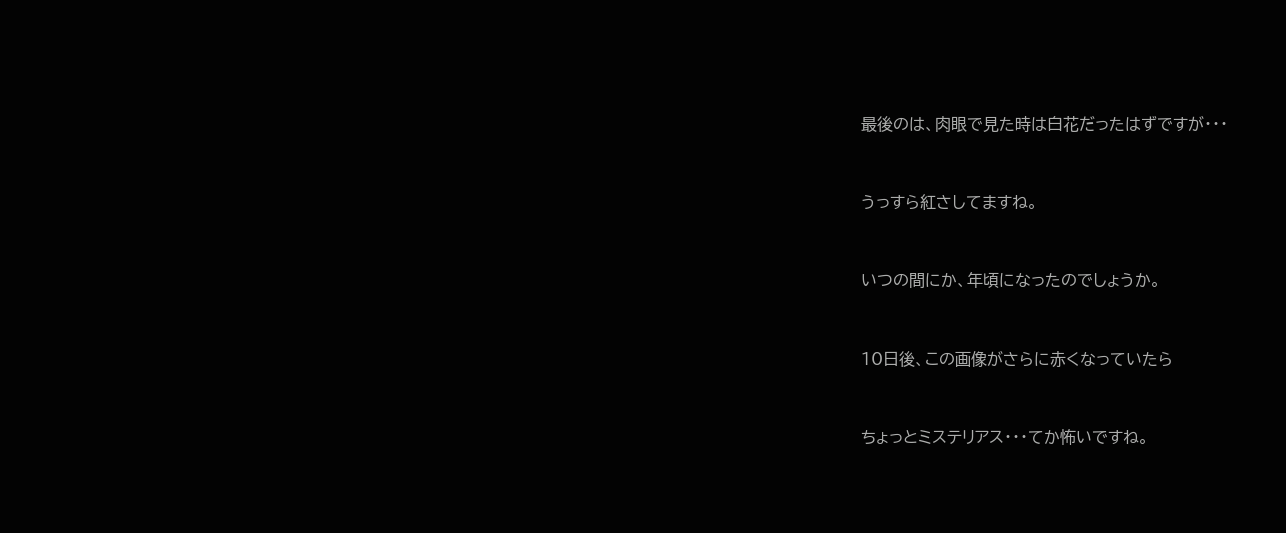最後のは、肉眼で見た時は白花だったはずですが・・・



うっすら紅さしてますね。



いつの間にか、年頃になったのでしょうか。



10日後、この画像がさらに赤くなっていたら



ちょっとミステリアス・・・てか怖いですね。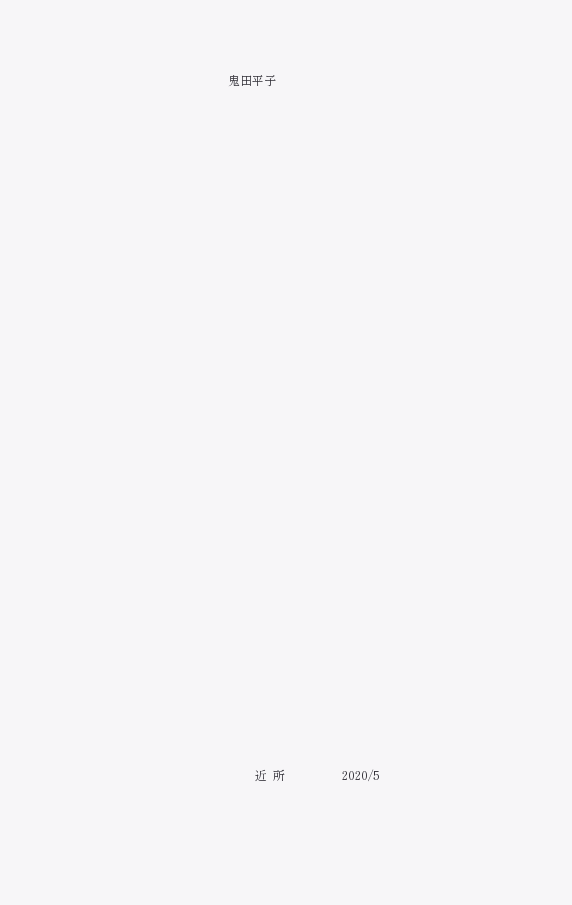鬼田平子







































         近  所                   2020/5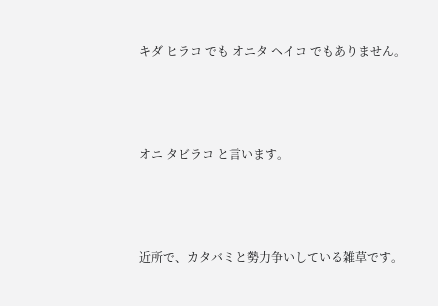キダ ヒラコ でも オニタ ヘイコ でもありません。





オニ タビラコ と言います。





近所で、カタバミと勢力争いしている雑草です。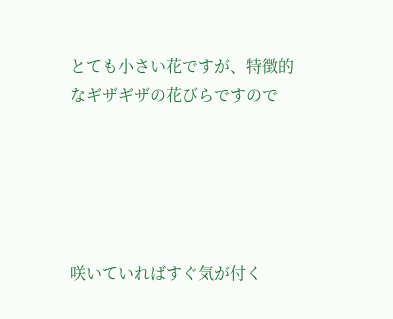とても小さい花ですが、特徴的なギザギザの花びらですので





咲いていればすぐ気が付く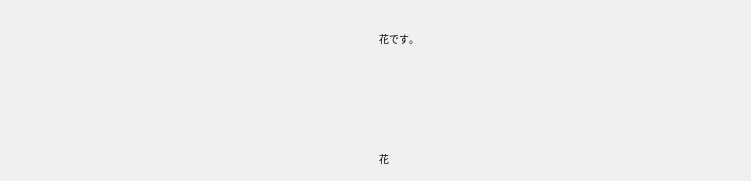花です。







花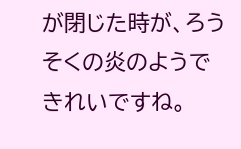が閉じた時が、ろうそくの炎のようできれいですね。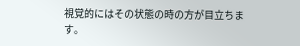視覚的にはその状態の時の方が目立ちます。